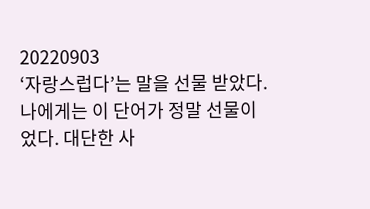20220903
‘자랑스럽다’는 말을 선물 받았다. 나에게는 이 단어가 정말 선물이었다. 대단한 사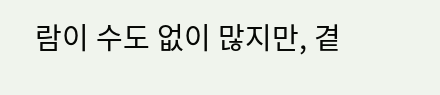람이 수도 없이 많지만, 곁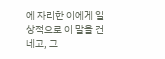에 자리한 이에게 일상적으로 이 말을 건네고, 그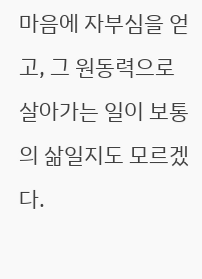마음에 자부심을 얻고, 그 원동력으로 살아가는 일이 보통의 삶일지도 모르겠다.